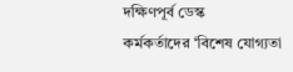দক্ষিণপূর্ব ডেস্ক
কর্মকর্তাদের ‘বিশেষ যোগ্যতা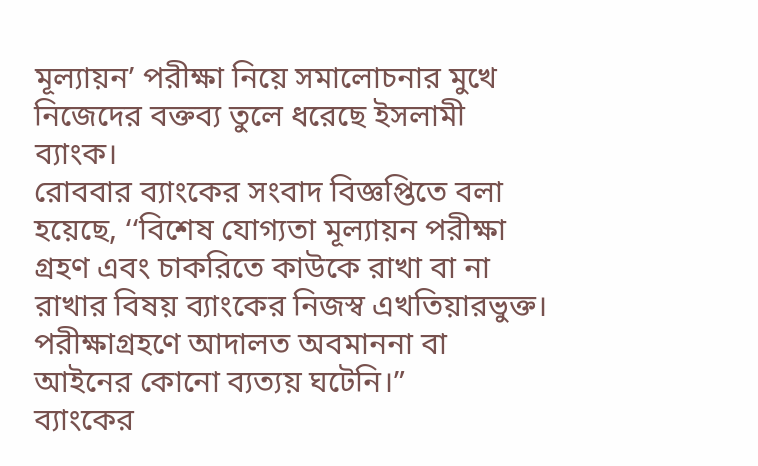মূল্যায়ন’ পরীক্ষা নিয়ে সমালোচনার মুখে নিজেদের বক্তব্য তুলে ধরেছে ইসলামী ব্যাংক।
রোববার ব্যাংকের সংবাদ বিজ্ঞপ্তিতে বলা হয়েছে, ‘‘বিশেষ যোগ্যতা মূল্যায়ন পরীক্ষা গ্রহণ এবং চাকরিতে কাউকে রাখা বা না রাখার বিষয় ব্যাংকের নিজস্ব এখতিয়ারভুক্ত। পরীক্ষাগ্রহণে আদালত অবমাননা বা আইনের কোনো ব্যত্যয় ঘটেনি।”
ব্যাংকের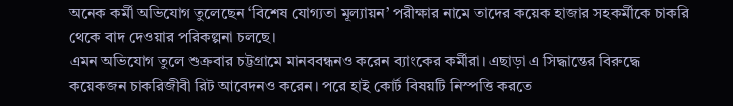অনেক কর্মী অভিযোগ তুলেছেন ‘বিশেষ যোগ্যতা মূল্যায়ন’ পরীক্ষার নামে তাদের কয়েক হাজার সহকর্মীকে চাকরি থেকে বাদ দেওয়ার পরিকল্পনা চলছে।
এমন অভিযোগ তুলে শুক্রবার চট্টগ্রামে মানববন্ধনও করেন ব্যাংকের কর্মীরা। এছাড়া এ সিদ্ধান্তের বিরুদ্ধে কয়েকজন চাকরিজীবী রিট আবেদনও করেন। পরে হাই কোর্ট বিষয়টি নিস্পত্তি করতে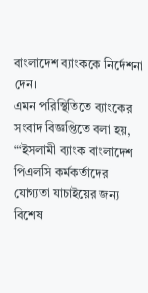বাংলাদেশ ব্যাংককে নির্দেশনা দেন।
এমন পরিস্থিতিতে ব্যাংকের সংবাদ বিজ্ঞপ্তিতে বলা হয়, “‘ইসলামী ব্যাংক বাংলাদেশ পিএলসি কর্মকর্তাদের যোগ্যতা যাচাইয়ের জন্য বিশেষ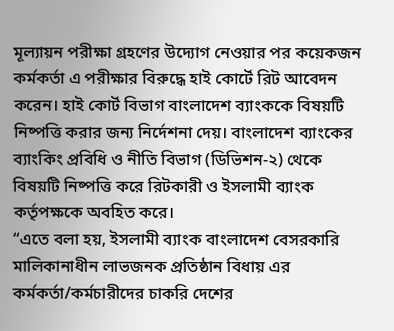মূল্যায়ন পরীক্ষা গ্রহণের উদ্যোগ নেওয়ার পর কয়েকজন কর্মকর্তা এ পরীক্ষার বিরুদ্ধে হাই কোর্টে রিট আবেদন করেন। হাই কোর্ট বিভাগ বাংলাদেশ ব্যাংককে বিষয়টি নিষ্পত্তি করার জন্য নির্দেশনা দেয়। বাংলাদেশ ব্যাংকের ব্যাংকিং প্রবিধি ও নীতি বিভাগ (ডিভিশন-২) থেকে বিষয়টি নিষ্পত্তি করে রিটকারী ও ইসলামী ব্যাংক কর্তৃপক্ষকে অবহিত করে।
“এতে বলা হয়, ইসলামী ব্যাংক বাংলাদেশ বেসরকারি মালিকানাধীন লাভজনক প্রতিষ্ঠান বিধায় এর কর্মকর্তা/কর্মচারীদের চাকরি দেশের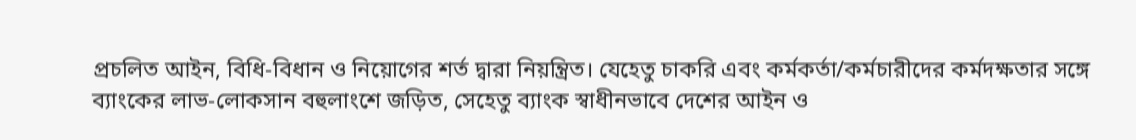প্রচলিত আইন, বিধি-বিধান ও নিয়োগের শর্ত দ্বারা নিয়ন্ত্রিত। যেহেতু চাকরি এবং কর্মকর্তা/কর্মচারীদের কর্মদক্ষতার সঙ্গে ব্যাংকের লাভ-লোকসান বহুলাংশে জড়িত, সেহেতু ব্যাংক স্বাধীনভাবে দেশের আইন ও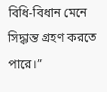বিধি-বিধান মেনে সিদ্ধান্ত গ্রহণ করতে পারে।”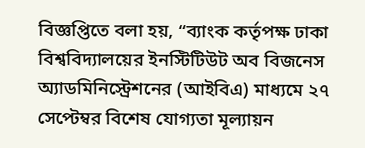বিজ্ঞপ্তিতে বলা হয়, “ব্যাংক কর্তৃপক্ষ ঢাকা বিশ্ববিদ্যালয়ের ইনস্টিটিউট অব বিজনেস অ্যাডমিনিস্ট্রেশনের (আইবিএ) মাধ্যমে ২৭ সেপ্টেম্বর বিশেষ যোগ্যতা মূল্যায়ন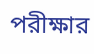পরীক্ষার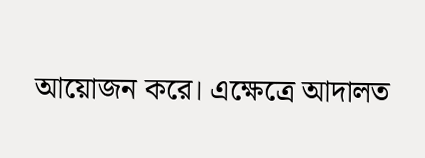আয়োজন করে। এক্ষেত্রে আদালত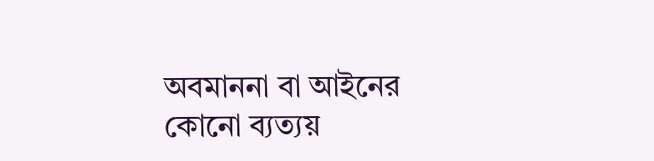অবমাননা বা আইনের কোনো ব্যত্যয়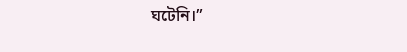ঘটেনি।”